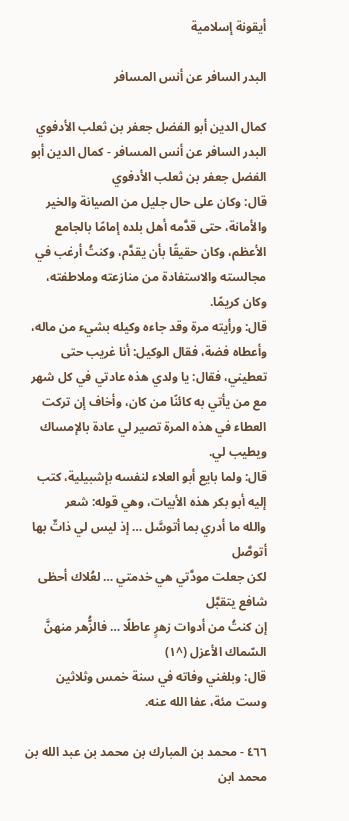أيقونة إسلامية

البدر السافر عن أنس المسافر

كمال الدين أبو الفضل جعفر بن ثعلب الأدفوي
البدر السافر عن أنس المسافر - كمال الدين أبو الفضل جعفر بن ثعلب الأدفوي
قال: وكان على حال جليل من الصيانة والخير والأمانة، حتى قدَّمه أهل بلده إمامًا بالجامع الأعظم، وكان حقيقًا بأن يقدَّم، وكنتُ أرغب في مجالسته والاستفادة من منازعته وملاطفته، وكان كريمًا.
قال: ورأيته مرة وقد جاءه وكيله بشيء من ماله، وأعطاه فضة، فقال الوكيل: أنا غريب حتى تعطيني، فقال: يا ولدي هذه عادتي في كل شهر مع من يأتي به كائنًا من كان، وأخاف إن تركت العطاء في هذه المرة تصير لي عادة بالإمساك ويطيب لي.
قال: ولما بايع أبو العلاء لنفسه بإشبيلية، كتب إليه أبو بكر هذه الأبيات، وهي قوله: شعر
والله ما أدري بما أتوسَّل … إذ ليس لي ذاتٌ بها أتوصَّل
لكن جعلت مودَّتي هي خدمتي … لعُلاك أحظى شافع يتقبَّل
إن كنتُ من أدوات زهرٍ عاطلًا … فالزُّهر منهنَّ السّماك الأعزل (^١)
قال: وبلغني وفاته في سنة خمس وثلاثين وست مئة، عفا الله عنه.

٤٦٦ - محمد بن المبارك بن محمد بن عبد الله بن محمد ابن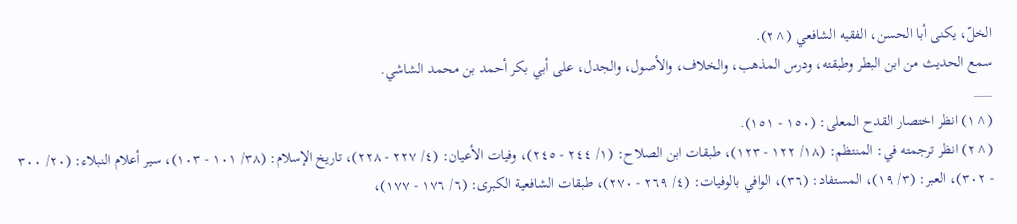الخلّ، يكنى أبا الحسن، الفقيه الشافعي (^٢).
سمع الحديث من ابن البطر وطبقته، ودرس المذهب، والخلاف، والأصول، والجدل، على أبي بكر أحمد بن محمد الشاشي.
___
(^١) انظر اختصار القدح المعلى: (١٥٠ - ١٥١).
(^٢) انظر ترجمته في: المنتظم: (١٨/ ١٢٢ - ١٢٣)، طبقات ابن الصلاح: (١/ ٢٤٤ - ٢٤٥)، وفيات الأعيان: (٤/ ٢٢٧ - ٢٢٨)، تاريخ الإسلام: (٣٨/ ١٠١ - ١٠٣)، سير أعلام النبلاء: (٢٠/ ٣٠٠ - ٣٠٢)، العبر: (٣/ ١٩)، المستفاد: (٣٦)، الوافي بالوفيات: (٤/ ٢٦٩ - ٢٧٠)، طبقات الشافعية الكبرى: (٦/ ١٧٦ - ١٧٧)،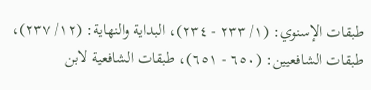طبقات الإسنوي: (١/ ٢٣٣ - ٢٣٤)، البداية والنهاية: (١٢/ ٢٣٧)، طبقات الشافعيين: (٦٥٠ - ٦٥١)، طبقات الشافعية لابن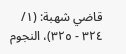قاضي شهبة: (١/ ٣٢٤ - ٣٢٥)، النجوم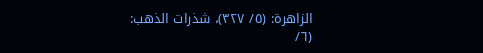الزاهرة: (٥/ ٣٢٧)، شذرات الذهب: (٦/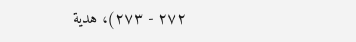٢٧٢ - ٢٧٣)، هدية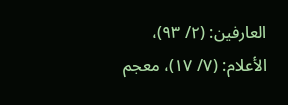العارفين: (٢/ ٩٣)، الأعلام: (٧/ ١٧)، معجم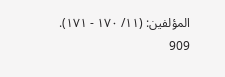المؤلفين: (١١/ ١٧٠ - ١٧١).
909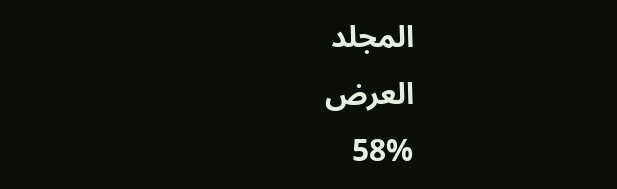المجلد
العرض
58%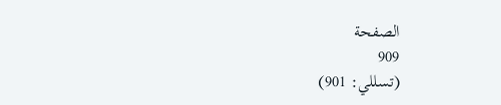الصفحة
909
(تسللي: 901)